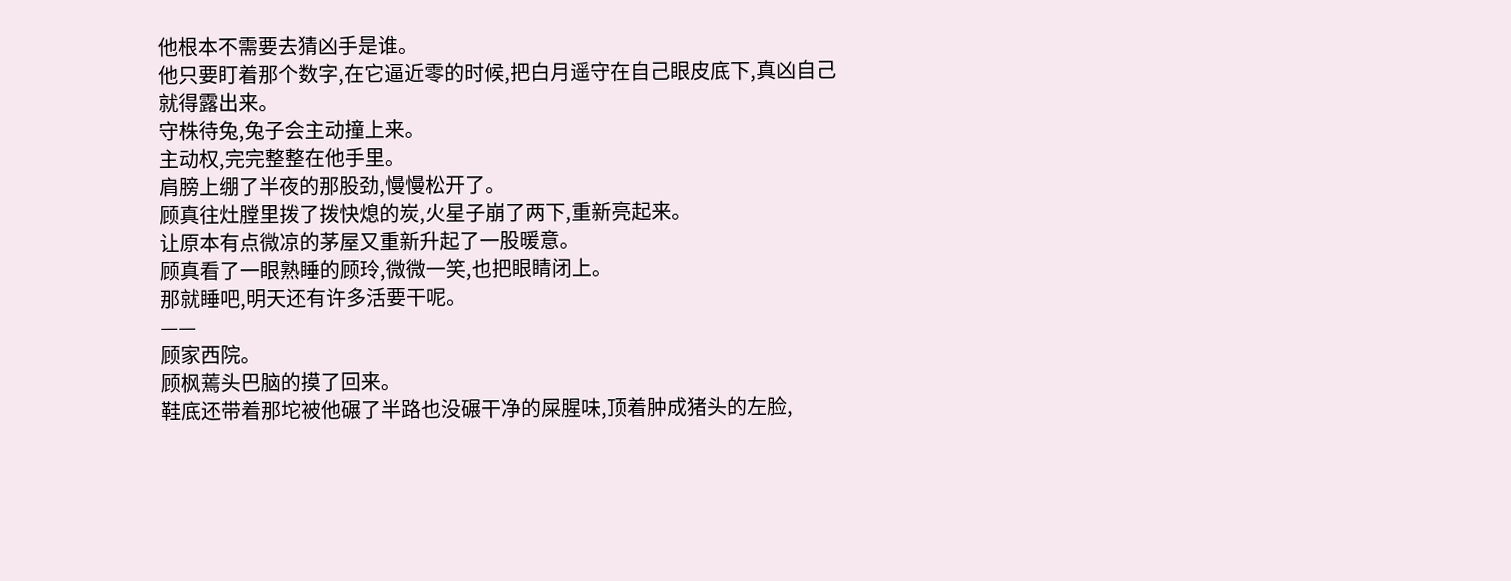他根本不需要去猜凶手是谁。
他只要盯着那个数字,在它逼近零的时候,把白月遥守在自己眼皮底下,真凶自己就得露出来。
守株待兔,兔子会主动撞上来。
主动权,完完整整在他手里。
肩膀上绷了半夜的那股劲,慢慢松开了。
顾真往灶膛里拨了拨快熄的炭,火星子崩了两下,重新亮起来。
让原本有点微凉的茅屋又重新升起了一股暖意。
顾真看了一眼熟睡的顾玲,微微一笑,也把眼睛闭上。
那就睡吧,明天还有许多活要干呢。
——
顾家西院。
顾枫蔫头巴脑的摸了回来。
鞋底还带着那坨被他碾了半路也没碾干净的屎腥味,顶着肿成猪头的左脸,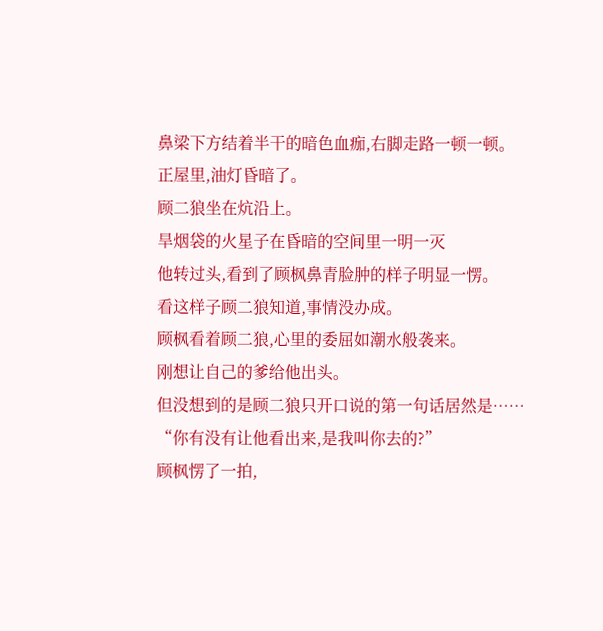鼻梁下方结着半干的暗色血痂,右脚走路一顿一顿。
正屋里,油灯昏暗了。
顾二狼坐在炕沿上。
旱烟袋的火星子在昏暗的空间里一明一灭
他转过头,看到了顾枫鼻青脸肿的样子明显一愣。
看这样子顾二狼知道,事情没办成。
顾枫看着顾二狼,心里的委屈如潮水般袭来。
刚想让自己的爹给他出头。
但没想到的是顾二狼只开口说的第一句话居然是……
“你有没有让他看出来,是我叫你去的?”
顾枫愣了一拍,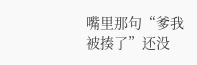嘴里那句“爹我被揍了”还没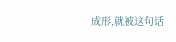成形,就被这句话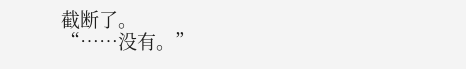截断了。
“……没有。”